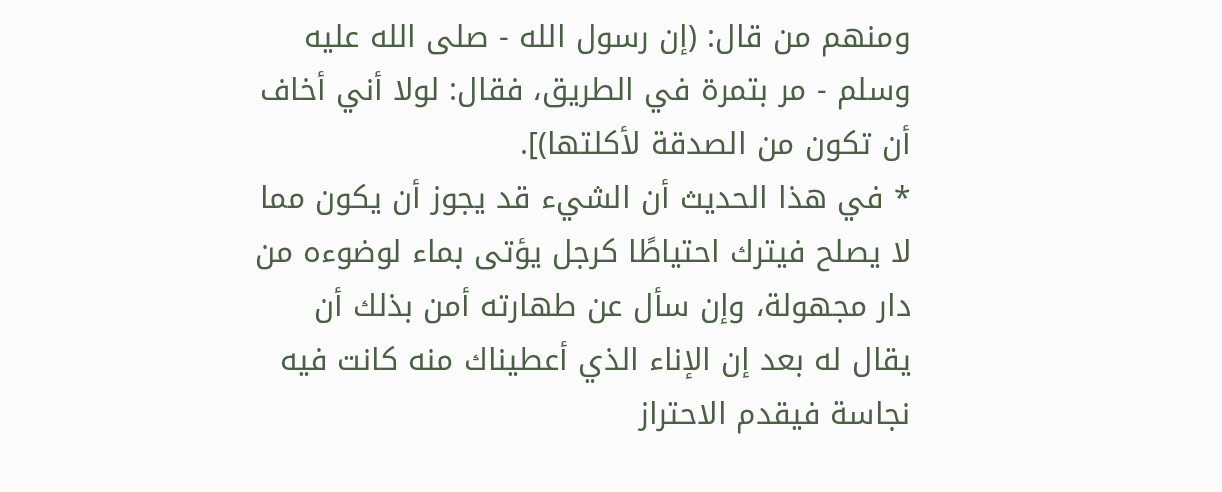ومنهم من قال: (إن رسول الله - صلى الله عليه وسلم - مر بتمرة في الطريق، فقال: لولا أني أخاف أن تكون من الصدقة لأكلتها)].
* في هذا الحديث أن الشيء قد يجوز أن يكون مما لا يصلح فيترك احتياطًا كرجل يؤتى بماء لوضوءه من دار مجهولة، وإن سأل عن طهارته أمن بذلك أن يقال له بعد إن الإناء الذي أعطيناك منه كانت فيه نجاسة فيقدم الاحتراز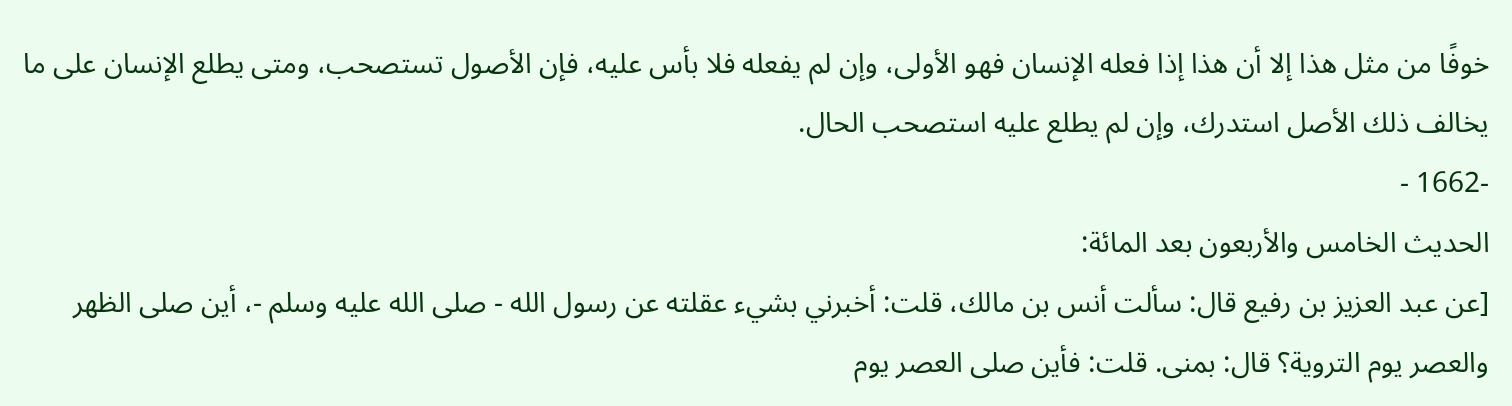خوفًا من مثل هذا إلا أن هذا إذا فعله الإنسان فهو الأولى، وإن لم يفعله فلا بأس عليه، فإن الأصول تستصحب، ومتى يطلع الإنسان على ما يخالف ذلك الأصل استدرك، وإن لم يطلع عليه استصحب الحال.
-1662 -
الحديث الخامس والأربعون بعد المائة:
[عن عبد العزيز بن رفيع قال: سألت أنس بن مالك، قلت: أخبرني بشيء عقلته عن رسول الله - صلى الله عليه وسلم -، أين صلى الظهر والعصر يوم التروية؟ قال: بمنى. قلت: فأين صلى العصر يوم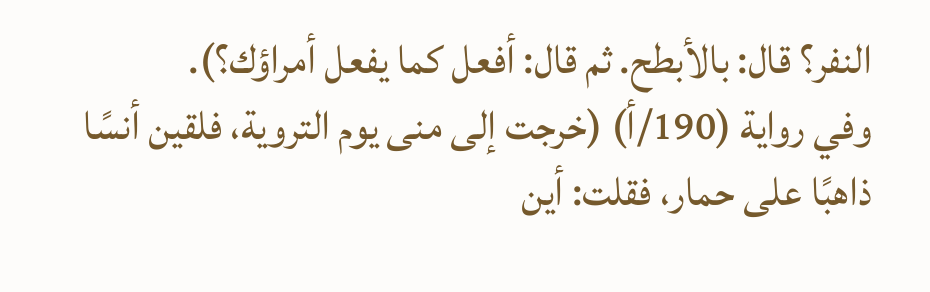النفر؟ قال: بالأبطح. ثم قال: أفعل كما يفعل أمراؤك؟).
وفي رواية (190/أ) (خرجت إلى منى يوم التروية، فلقين أنسًا ذاهبًا على حمار، فقلت: أين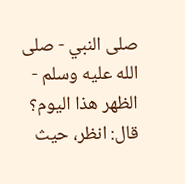صلى النبي - صلى الله عليه وسلم - الظهر هذا اليوم؟ قال: انظر، حيث